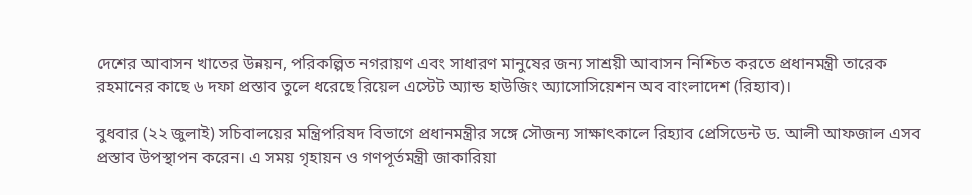দেশের আবাসন খাতের উন্নয়ন, পরিকল্পিত নগরায়ণ এবং সাধারণ মানুষের জন্য সাশ্রয়ী আবাসন নিশ্চিত করতে প্রধানমন্ত্রী তারেক রহমানের কাছে ৬ দফা প্রস্তাব তুলে ধরেছে রিয়েল এস্টেট অ্যান্ড হাউজিং অ্যাসোসিয়েশন অব বাংলাদেশ (রিহ্যাব)।

বুধবার (২২ জুলাই) সচিবালয়ের মন্ত্রিপরিষদ বিভাগে প্রধানমন্ত্রীর সঙ্গে সৌজন্য সাক্ষাৎকালে রিহ্যাব প্রেসিডেন্ট ড. আলী আফজাল এসব প্রস্তাব উপস্থাপন করেন। এ সময় গৃহায়ন ও গণপূর্তমন্ত্রী জাকারিয়া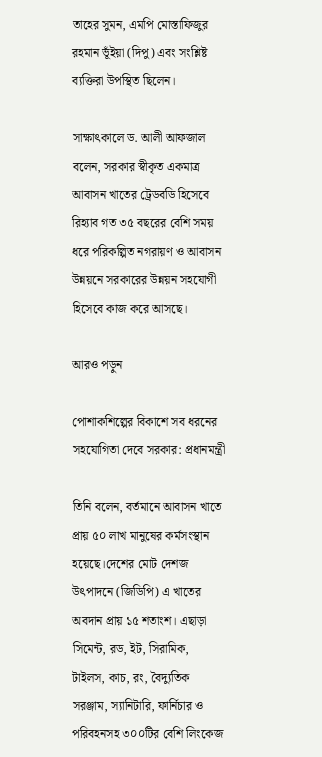তাহের সুমন, এমপি মোস্তাফিজুর রহমান ভূঁইয়া (দিপু) এবং সংশ্লিষ্ট ব্যক্তিরা উপস্থিত ছিলেন।

সাক্ষাৎকালে ড. আলী আফজাল বলেন, সরকার স্বীকৃত একমাত্র আবাসন খাতের ট্রেডবডি হিসেবে রিহ্যাব গত ৩৫ বছরের বেশি সময় ধরে পরিকল্পিত নগরায়ণ ও আবাসন উন্নয়নে সরকারের উন্নয়ন সহযোগী হিসেবে কাজ করে আসছে।

আরও পড়ুন

পোশাকশিল্পের বিকাশে সব ধরনের সহযোগিতা দেবে সরকার: প্রধানমন্ত্রী

তিনি বলেন, বর্তমানে আবাসন খাতে প্রায় ৫০ লাখ মানুষের কর্মসংস্থান হয়েছে।দেশের মোট দেশজ উৎপাদনে (জিডিপি) এ খাতের অবদান প্রায় ১৫ শতাংশ। এছাড়া সিমেন্ট, রড, ইট, সিরামিক, টাইলস, কাচ, রং, বৈদ্যুতিক সরঞ্জাম, স্যানিটারি, ফার্নিচার ও পরিবহনসহ ৩০০টির বেশি লিংকেজ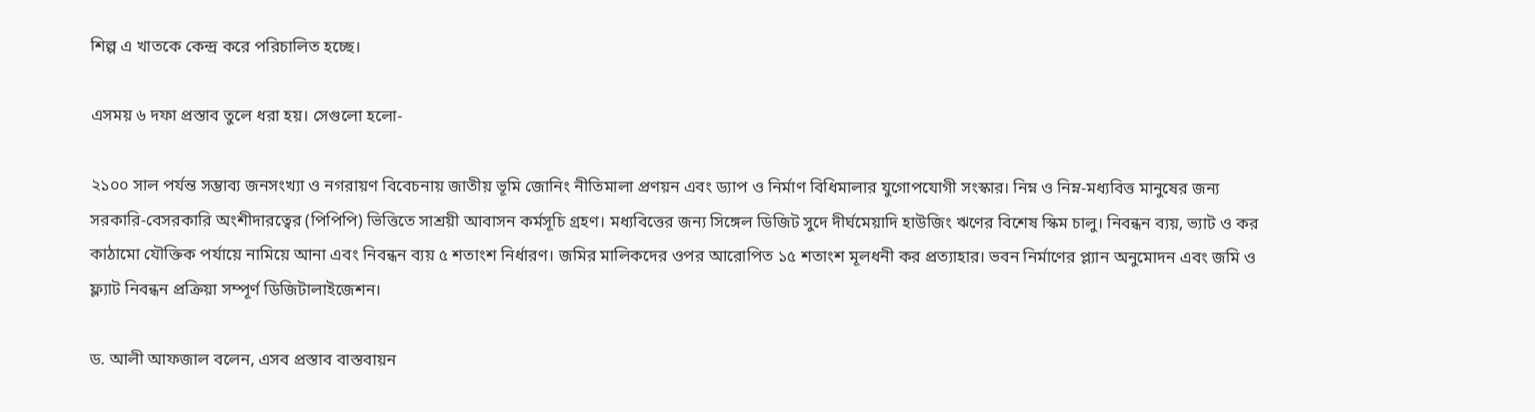শিল্প এ খাতকে কেন্দ্র করে পরিচালিত হচ্ছে।

এসময় ৬ দফা প্রস্তাব তুলে ধরা হয়। সেগুলো হলো-

২১০০ সাল পর্যন্ত সম্ভাব্য জনসংখ্যা ও নগরায়ণ বিবেচনায় জাতীয় ভূমি জোনিং নীতিমালা প্রণয়ন এবং ড্যাপ ও নির্মাণ বিধিমালার যুগোপযোগী সংস্কার। নিম্ন ও নিম্ন-মধ্যবিত্ত মানুষের জন্য সরকারি-বেসরকারি অংশীদারত্বের (পিপিপি) ভিত্তিতে সাশ্রয়ী আবাসন কর্মসূচি গ্রহণ। মধ্যবিত্তের জন্য সিঙ্গেল ডিজিট সুদে দীর্ঘমেয়াদি হাউজিং ঋণের বিশেষ স্কিম চালু। নিবন্ধন ব্যয়, ভ্যাট ও কর কাঠামো যৌক্তিক পর্যায়ে নামিয়ে আনা এবং নিবন্ধন ব্যয় ৫ শতাংশ নির্ধারণ। জমির মালিকদের ওপর আরোপিত ১৫ শতাংশ মূলধনী কর প্রত্যাহার। ভবন নির্মাণের প্ল্যান অনুমোদন এবং জমি ও ফ্ল্যাট নিবন্ধন প্রক্রিয়া সম্পূর্ণ ডিজিটালাইজেশন।

ড. আলী আফজাল বলেন, এসব প্রস্তাব বাস্তবায়ন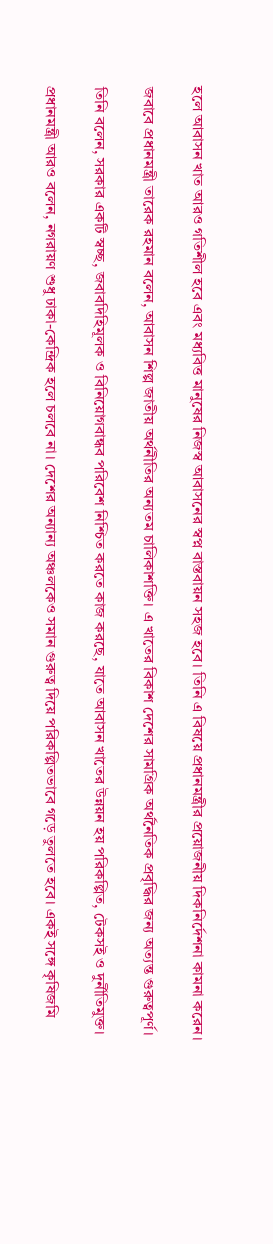হলে আবাসন খাত আরও গতিশীল হবে এবং মধ্যবিত্ত মানুষের নিজস্ব আবাসনের স্বপ্ন বাস্তবায়ন সহজ হবে। তিনি এ বিষয়ে প্রধানমন্ত্রীর প্রয়োজনীয় দিকনির্দেশনা কামনা করেন।

জবাবে প্রধানমন্ত্রী তারেক রহমান বলেন, আবাসন শিল্প জাতীয় অর্থনীতির অন্যতম চালিকাশক্তি। এ খাতের বিকাশ দেশের সামগ্রিক অর্থনৈতিক প্রবৃদ্ধির জন্য অত্যন্ত গুরুত্বপূর্ণ।

তিনি বলেন, সরকার একটি স্বচ্ছ, জবাবদিহিমূলক ও বিনিয়োগবান্ধব পরিবেশ নিশ্চিত করতে কাজ করছে, যাতে আবাসন খাতের উন্নয়ন হয় পরিকল্পিত, টেকসই ও দুর্নীতিমুক্ত।

প্রধানমন্ত্রী আরও বলেন, নগরায়ণ শুধু ঢাকা-কেন্দ্রিক হলে চলবে না। দেশের অন্যান্য অঞ্চলকেও সমান গুরুত্ব দিয়ে পরিকল্পিতভাবে গড়ে তুলতে হবে। একই সঙ্গে কৃষিজমি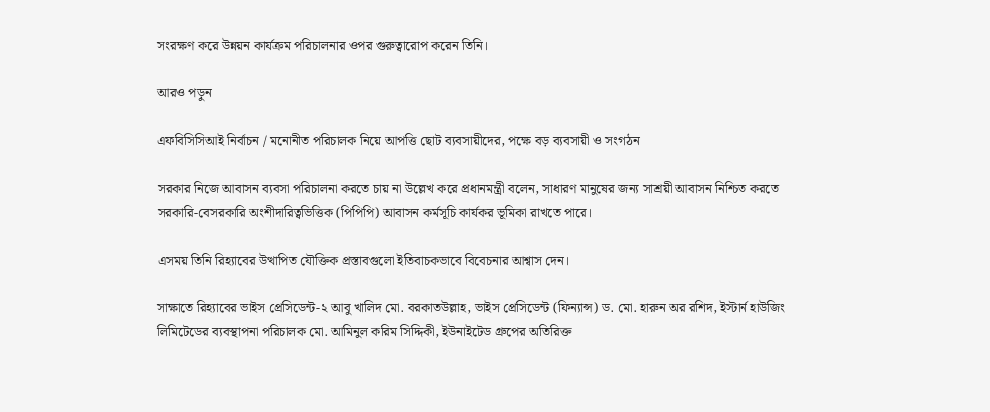সংরক্ষণ করে উন্নয়ন কার্যক্রম পরিচালনার ওপর গুরুত্বারোপ করেন তিনি।

আরও পড়ুন

এফবিসিসিআই নির্বাচন / মনোনীত পরিচালক নিয়ে আপত্তি ছোট ব্যবসায়ীদের, পক্ষে বড় ব্যবসায়ী ও সংগঠন

সরকার নিজে আবাসন ব্যবসা পরিচালনা করতে চায় না উল্লেখ করে প্রধানমন্ত্রী বলেন, সাধারণ মানুষের জন্য সাশ্রয়ী আবাসন নিশ্চিত করতে সরকারি-বেসরকারি অংশীদারিত্বভিত্তিক (পিপিপি) আবাসন কর্মসূচি কার্যকর ভূমিকা রাখতে পারে।

এসময় তিনি রিহ্যাবের উত্থাপিত যৌক্তিক প্রস্তাবগুলো ইতিবাচকভাবে বিবেচনার আশ্বাস দেন।

সাক্ষাতে রিহ্যাবের ভাইস প্রেসিডেন্ট-২ আবু খালিদ মো. বরকাতউল্লাহ, ভাইস প্রেসিডেন্ট (ফিন্যান্স) ড. মো. হারুন অর রশিদ, ইস্টার্ন হাউজিং লিমিটেডের ব্যবস্থাপনা পরিচালক মো. আমিনুল করিম সিদ্দিকী, ইউনাইটেড গ্রুপের অতিরিক্ত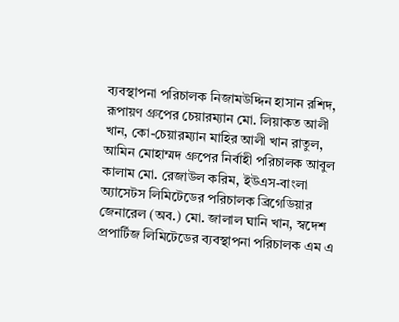ব্যবস্থাপনা পরিচালক নিজামউদ্দিন হাসান রশিদ, রূপায়ণ গ্রুপের চেয়ারম্যান মো. লিয়াকত আলী খান, কো-চেয়ারম্যান মাহির আলী খান রাতুল, আমিন মোহাম্মদ গ্রুপের নির্বাহী পরিচালক আবুল কালাম মো. রেজাউল করিম, ইউএস-বাংলা অ্যাসেটস লিমিটেডের পরিচালক ব্রিগেডিয়ার জেনারেল (অব.) মো. জালাল ঘানি খান, স্বদেশ প্রপার্টিজ লিমিটেডের ব্যবস্থাপনা পরিচালক এম এ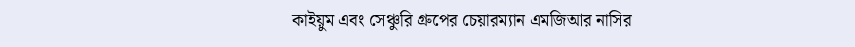কাইয়ুম এবং সেঞ্চুরি গ্রুপের চেয়ারম্যান এমজিআর নাসির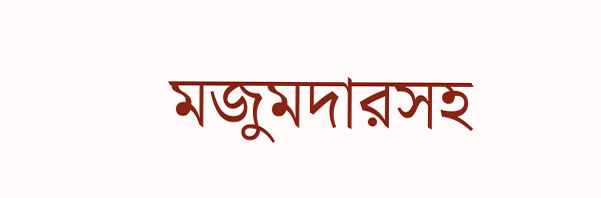মজুমদারসহ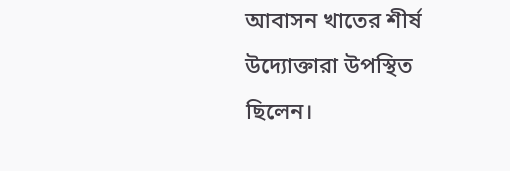আবাসন খাতের শীর্ষ উদ্যোক্তারা উপস্থিত ছিলেন।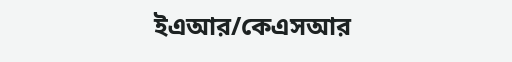ইএআর/কেএসআর